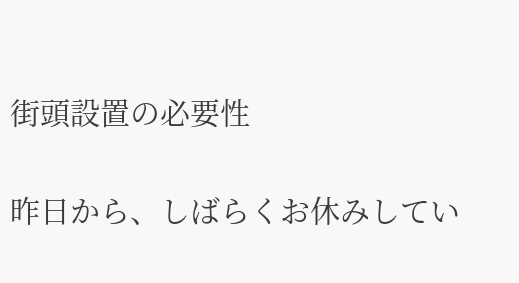街頭設置の必要性

昨日から、しばらくお休みしてい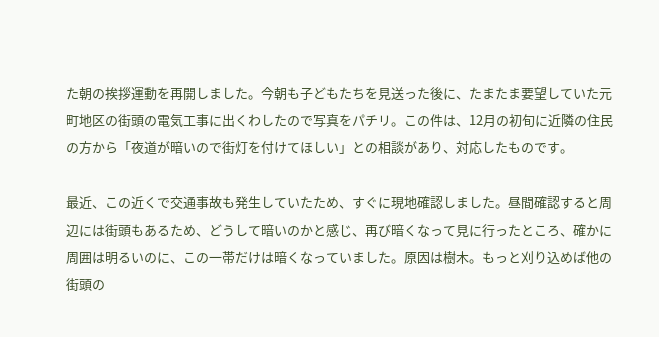た朝の挨拶運動を再開しました。今朝も子どもたちを見送った後に、たまたま要望していた元町地区の街頭の電気工事に出くわしたので写真をパチリ。この件は、12月の初旬に近隣の住民の方から「夜道が暗いので街灯を付けてほしい」との相談があり、対応したものです。

最近、この近くで交通事故も発生していたため、すぐに現地確認しました。昼間確認すると周辺には街頭もあるため、どうして暗いのかと感じ、再び暗くなって見に行ったところ、確かに周囲は明るいのに、この一帯だけは暗くなっていました。原因は樹木。もっと刈り込めば他の街頭の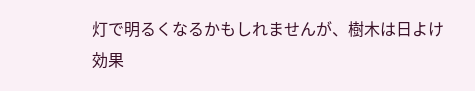灯で明るくなるかもしれませんが、樹木は日よけ効果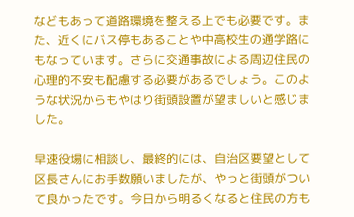などもあって道路環境を整える上でも必要です。また、近くにバス停もあることや中高校生の通学路にもなっています。さらに交通事故による周辺住民の心理的不安も配慮する必要があるでしょう。このような状況からもやはり街頭設置が望ましいと感じました。

早速役場に相談し、最終的には、自治区要望として区長さんにお手数願いましたが、やっと街頭がついて良かったです。今日から明るくなると住民の方も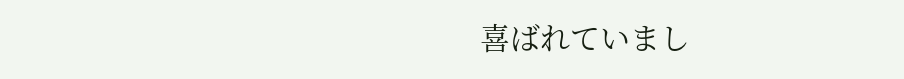喜ばれていまし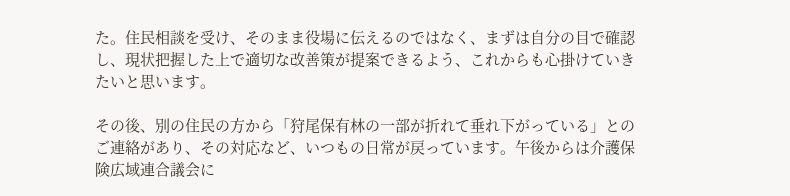た。住民相談を受け、そのまま役場に伝えるのではなく、まずは自分の目で確認し、現状把握した上で適切な改善策が提案できるよう、これからも心掛けていきたいと思います。

その後、別の住民の方から「狩尾保有林の一部が折れて垂れ下がっている」とのご連絡があり、その対応など、いつもの日常が戻っています。午後からは介護保険広域連合議会に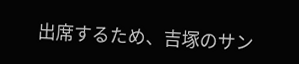出席するため、吉塚のサン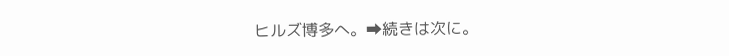ヒルズ博多へ。➡続きは次に。